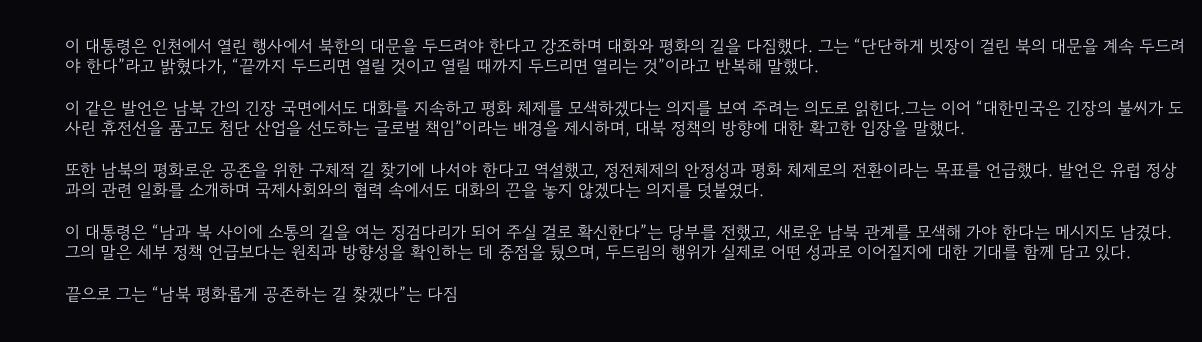이 대통령은 인천에서 열린 행사에서 북한의 대문을 두드려야 한다고 강조하며 대화와 평화의 길을 다짐했다. 그는 “단단하게 빗장이 걸린 북의 대문을 계속 두드려야 한다”라고 밝혔다가, “끝까지 두드리면 열릴 것이고 열릴 때까지 두드리면 열리는 것”이라고 반복해 말했다.

이 같은 발언은 남북 간의 긴장 국면에서도 대화를 지속하고 평화 체제를 모색하겠다는 의지를 보여 주려는 의도로 읽힌다.그는 이어 “대한민국은 긴장의 불씨가 도사린 휴전선을 품고도 첨단 산업을 선도하는 글로벌 책임”이라는 배경을 제시하며, 대북 정책의 방향에 대한 확고한 입장을 말했다.

또한 남북의 평화로운 공존을 위한 구체적 길 찾기에 나서야 한다고 역설했고, 정전체제의 안정성과 평화 체제로의 전환이라는 목표를 언급했다. 발언은 유럽 정상과의 관련 일화를 소개하며 국제사회와의 협력 속에서도 대화의 끈을 놓지 않겠다는 의지를 덧붙였다.

이 대통령은 “남과 북 사이에 소통의 길을 여는 징검다리가 되어 주실 걸로 확신한다”는 당부를 전했고, 새로운 남북 관계를 모색해 가야 한다는 메시지도 남겼다. 그의 말은 세부 정책 언급보다는 원칙과 방향성을 확인하는 데 중점을 뒀으며, 두드림의 행위가 실제로 어떤 성과로 이어질지에 대한 기대를 함께 담고 있다.

끝으로 그는 “남북 평화롭게 공존하는 길 찾겠다”는 다짐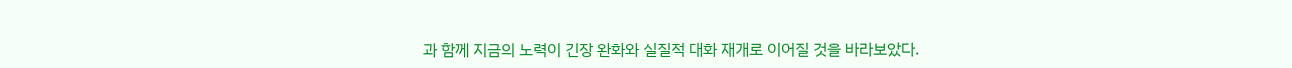과 함께 지금의 노력이 긴장 완화와 실질적 대화 재개로 이어질 것을 바라보았다.